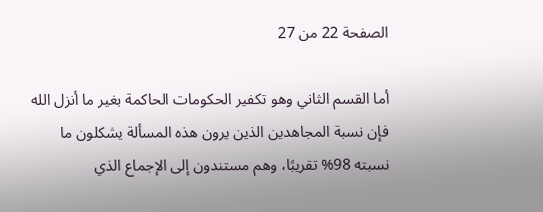الصفحة 22 من 27

أما القسم الثاني وهو تكفير الحكومات الحاكمة بغير ما أنزل الله فإن نسبة المجاهدين الذين يرون هذه المسألة يشكلون ما نسبته 98% تقريبًا، وهم مستندون إلى الإجماع الذي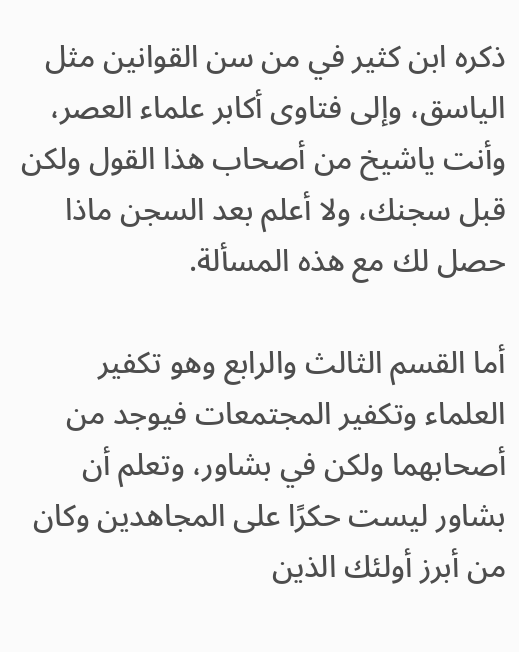ذكره ابن كثير في من سن القوانين مثل الياسق، وإلى فتاوى أكابر علماء العصر، وأنت ياشيخ من أصحاب هذا القول ولكن قبل سجنك، ولا أعلم بعد السجن ماذا حصل لك مع هذه المسألة.

أما القسم الثالث والرابع وهو تكفير العلماء وتكفير المجتمعات فيوجد من أصحابهما ولكن في بشاور، وتعلم أن بشاور ليست حكرًا على المجاهدين وكان من أبرز أولئك الذين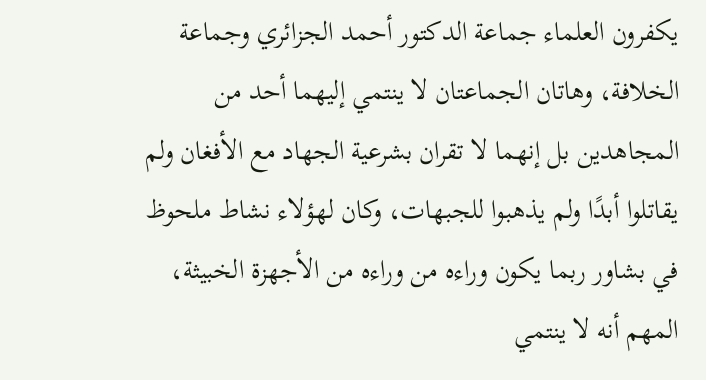يكفرون العلماء جماعة الدكتور أحمد الجزائري وجماعة الخلافة، وهاتان الجماعتان لا ينتمي إليهما أحد من المجاهدين بل إنهما لا تقران بشرعية الجهاد مع الأفغان ولم يقاتلوا أبدًا ولم يذهبوا للجبهات، وكان لهؤلاء نشاط ملحوظ في بشاور ربما يكون وراءه من وراءه من الأجهزة الخبيثة، المهم أنه لا ينتمي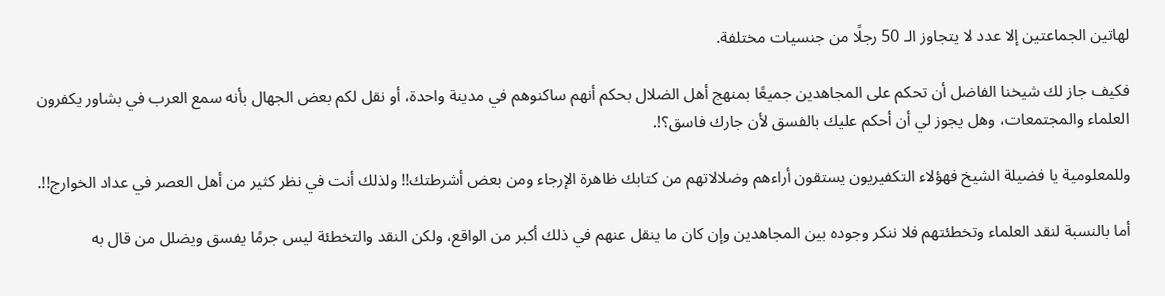لهاتين الجماعتين إلا عدد لا يتجاوز الـ 50 رجلًا من جنسيات مختلفة.

فكيف جاز لك شيخنا الفاضل أن تحكم على المجاهدين جميعًا بمنهج أهل الضلال بحكم أنهم ساكنوهم في مدينة واحدة، أو نقل لكم بعض الجهال بأنه سمع العرب في بشاور يكفرون العلماء والمجتمعات، وهل يجوز لي أن أحكم عليك بالفسق لأن جارك فاسق؟!.

وللمعلومية يا فضيلة الشيخ فهؤلاء التكفيريون يستقون أراءهم وضلالاتهم من كتابك ظاهرة الإرجاء ومن بعض أشرطتك!! ولذلك أنت في نظر كثير من أهل العصر في عداد الخوارج!!.

أما بالنسبة لنقد العلماء وتخطئتهم فلا ننكر وجوده بين المجاهدين وإن كان ما ينقل عنهم في ذلك أكبر من الواقع، ولكن النقد والتخطئة ليس جرمًا يفسق ويضلل من قال به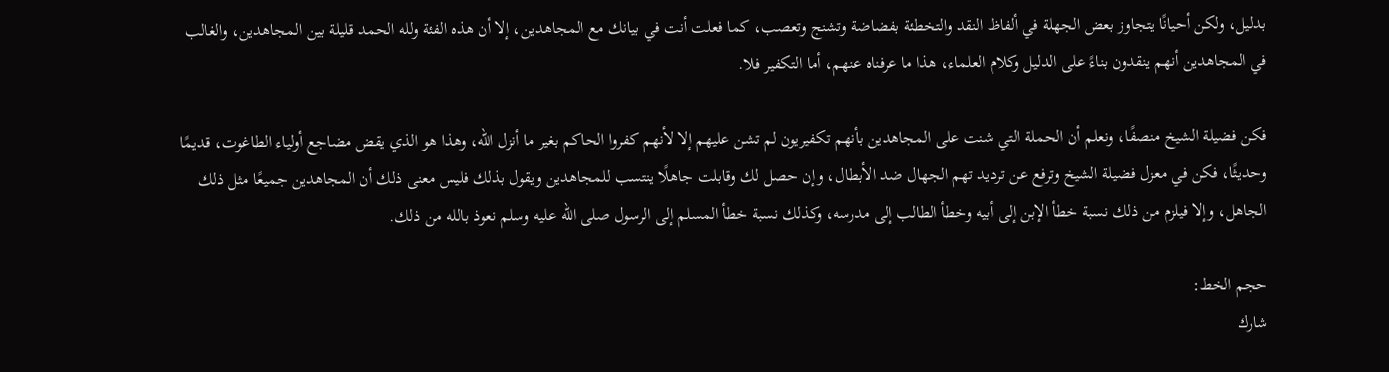بدليل، ولكن أحيانًا يتجاوز بعض الجهلة في ألفاظ النقد والتخطئة بفضاضة وتشنج وتعصب، كما فعلت أنت في بيانك مع المجاهدين، إلا أن هذه الفئة ولله الحمد قليلة بين المجاهدين، والغالب في المجاهدين أنهم ينقدون بناءً على الدليل وكلام العلماء، هذا ما عرفناه عنهم، أما التكفير فلا.

فكن فضيلة الشيخ منصفًا، ونعلم أن الحملة التي شنت على المجاهدين بأنهم تكفيريون لم تشن عليهم إلا لأنهم كفروا الحاكم بغير ما أنزل الله، وهذا هو الذي يقض مضاجع أولياء الطاغوت، قديمًا وحديثًا، فكن في معزل فضيلة الشيخ وترفع عن ترديد تهم الجهال ضد الأبطال، وإن حصل لك وقابلت جاهلًا ينتسب للمجاهدين ويقول بذلك فليس معنى ذلك أن المجاهدين جميعًا مثل ذلك الجاهل، وإلا فيلزم من ذلك نسبة خطأ الإبن إلى أبيه وخطأ الطالب إلى مدرسه، وكذلك نسبة خطأ المسلم إلى الرسول صلى الله عليه وسلم نعوذ بالله من ذلك.

حجم الخط:
شارك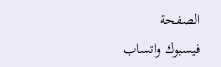الصفحة
فيسبوك واتساب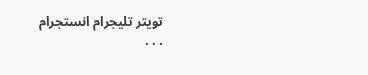تويتر تليجرام انستجرام
. . .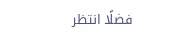فضلًا انتظر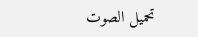تحميل الصوت